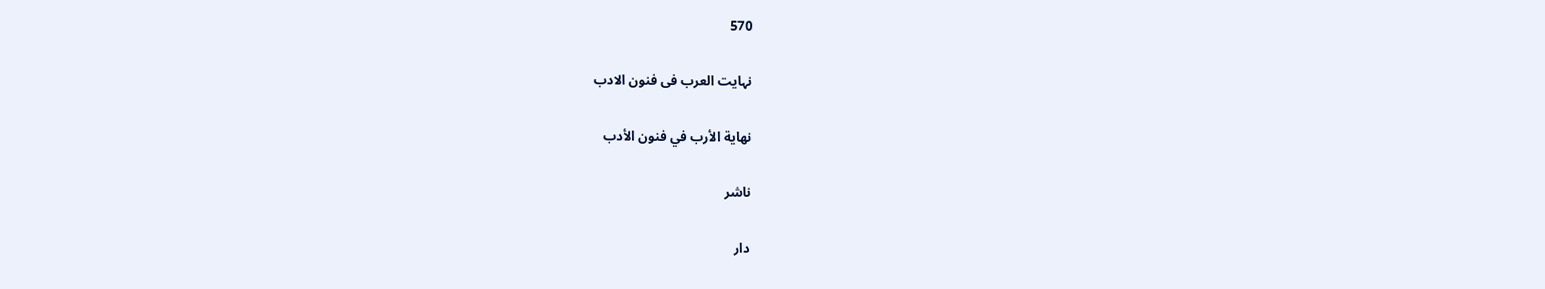570

نہایت العرب فی فنون الادب

نهاية الأرب في فنون الأدب

ناشر

دار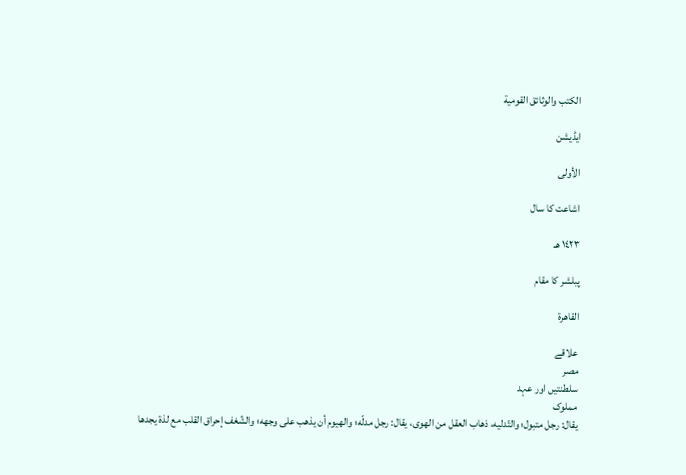الكتب والوثائق القومية

ایڈیشن

الأولى

اشاعت کا سال

١٤٢٣ هـ

پبلشر کا مقام

القاهرة

علاقے
مصر
سلطنتیں اور عہد
مملوک
يقال: رجل متبول؛ والتّدليه، ذهاب العقل من الهوى، يقال: رجل مدلّه؛ والهيوم أن يذهب على وجهه؛ والشّغف إحراق القلب مع لذة يجدها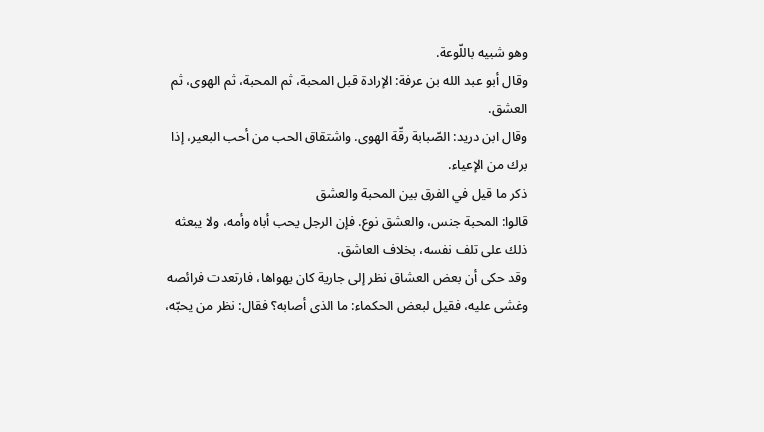وهو شبيه باللّوعة.
وقال أبو عبد الله بن عرفة: الإرادة قبل المحبة، ثم المحبة، ثم الهوى، ثم العشق.
وقال ابن دريد: الصّبابة رقّة الهوى. واشتقاق الحب من أحب البعير، إذا برك من الإعياء.
ذكر ما قيل في الفرق بين المحبة والعشق
قالوا: المحبة جنس، والعشق نوع. فإن الرجل يحب أباه وأمه، ولا يبعثه ذلك على تلف نفسه، بخلاف العاشق.
وقد حكى أن بعض العشاق نظر إلى جارية كان يهواها، فارتعدت فرائصه وغشى عليه، فقيل لبعض الحكماء: ما الذى أصابه؟ فقال: نظر من يحبّه،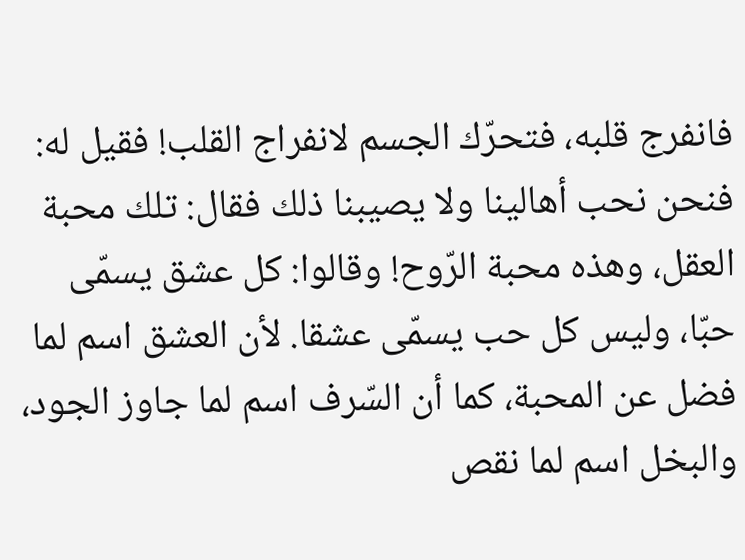فانفرج قلبه، فتحرّك الجسم لانفراج القلب! فقيل له: فنحن نحب أهالينا ولا يصيبنا ذلك فقال: تلك محبة العقل، وهذه محبة الرّوح! وقالوا: كل عشق يسمّى حبّا، وليس كل حب يسمّى عشقا. لأن العشق اسم لما فضل عن المحبة، كما أن السّرف اسم لما جاوز الجود، والبخل اسم لما نقص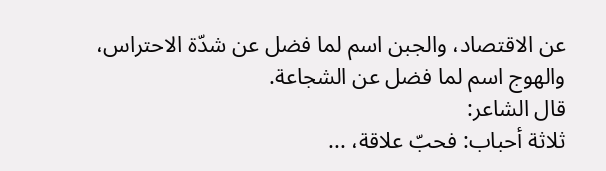عن الاقتصاد، والجبن اسم لما فضل عن شدّة الاحتراس، والهوج اسم لما فضل عن الشجاعة.
قال الشاعر:
ثلاثة أحباب: فحبّ علاقة، ...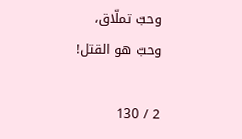وحبّ تملّاق، وحبّ هو القتل!

2 / 130